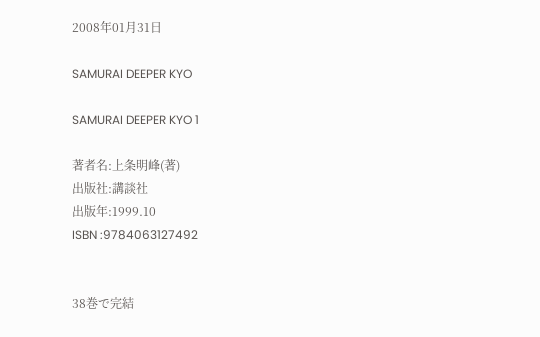2008年01月31日

SAMURAI DEEPER KYO

SAMURAI DEEPER KYO 1

著者名:上条明峰(著)
出版社:講談社
出版年:1999.10
ISBN :9784063127492


38巻で完結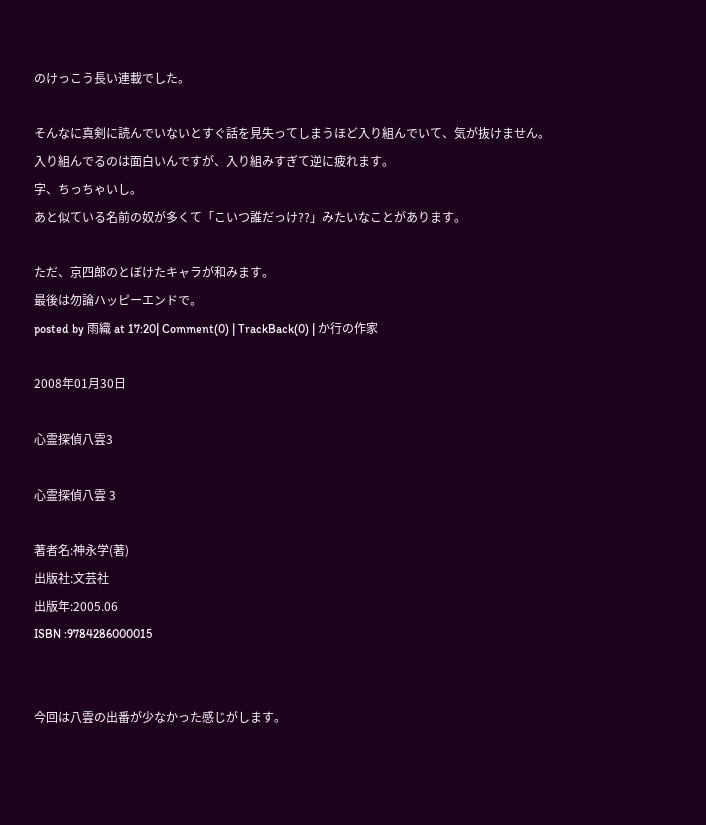のけっこう長い連載でした。

そんなに真剣に読んでいないとすぐ話を見失ってしまうほど入り組んでいて、気が抜けません。
入り組んでるのは面白いんですが、入り組みすぎて逆に疲れます。
字、ちっちゃいし。
あと似ている名前の奴が多くて「こいつ誰だっけ??」みたいなことがあります。

ただ、京四郎のとぼけたキャラが和みます。
最後は勿論ハッピーエンドで。
posted by 雨織 at 17:20| Comment(0) | TrackBack(0) | か行の作家

2008年01月30日

心霊探偵八雲3

心霊探偵八雲 3

著者名:神永学(著)
出版社:文芸社
出版年:2005.06
ISBN :9784286000015


今回は八雲の出番が少なかった感じがします。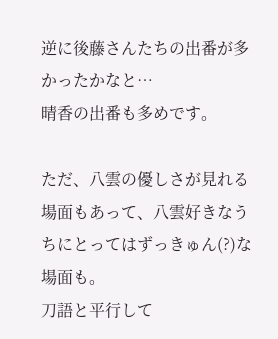逆に後藤さんたちの出番が多かったかなと…
晴香の出番も多めです。

ただ、八雲の優しさが見れる場面もあって、八雲好きなうちにとってはずっきゅん(?)な場面も。
刀語と平行して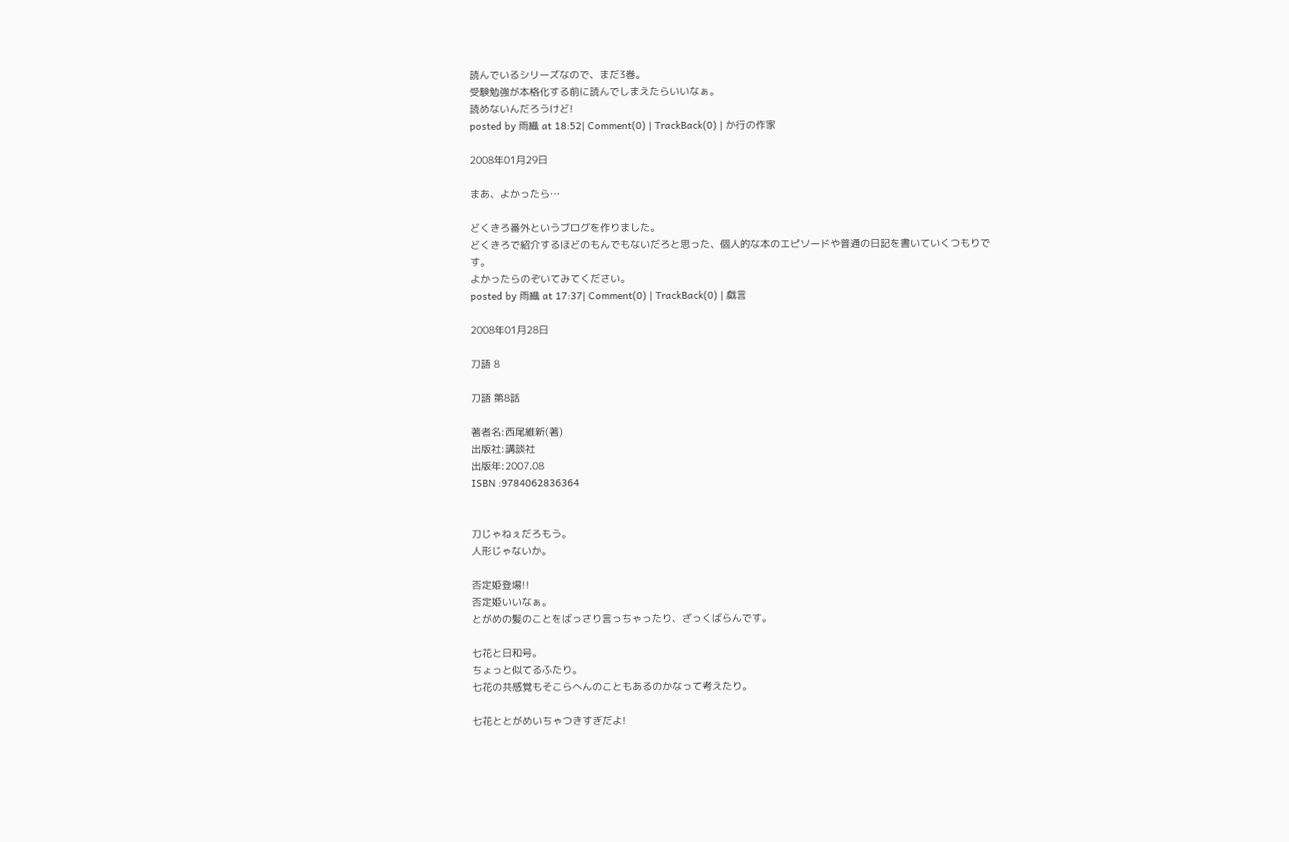読んでいるシリーズなので、まだ3巻。
受験勉強が本格化する前に読んでしまえたらいいなぁ。
読めないんだろうけど!
posted by 雨織 at 18:52| Comment(0) | TrackBack(0) | か行の作家

2008年01月29日

まあ、よかったら…

どくきろ番外というブログを作りました。
どくきろで紹介するほどのもんでもないだろと思った、個人的な本のエピソードや普通の日記を書いていくつもりです。
よかったらのぞいてみてください。
posted by 雨織 at 17:37| Comment(0) | TrackBack(0) | 戯言

2008年01月28日

刀語 8

刀語 第8話

著者名:西尾維新(著)
出版社:講談社
出版年:2007.08
ISBN :9784062836364


刀じゃねぇだろもう。
人形じゃないか。

否定姫登場!!
否定姫いいなぁ。
とがめの髪のことをばっさり言っちゃったり、ざっくばらんです。

七花と日和号。
ちょっと似てるふたり。
七花の共感覚もそこらへんのこともあるのかなって考えたり。

七花ととがめいちゃつきすぎだよ!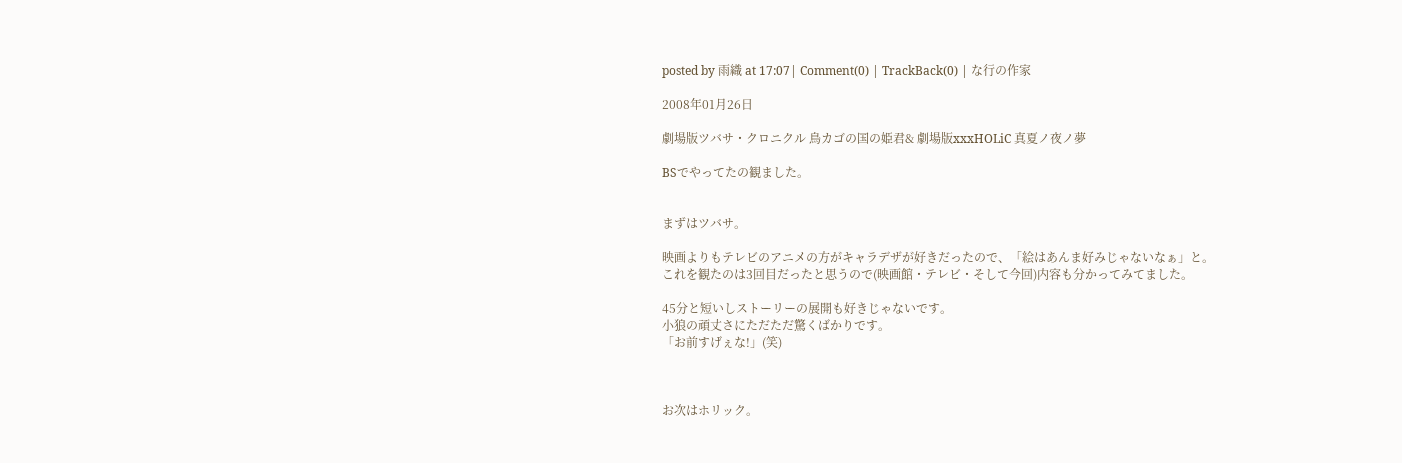posted by 雨織 at 17:07| Comment(0) | TrackBack(0) | な行の作家

2008年01月26日

劇場版ツバサ・クロニクル 鳥カゴの国の姫君& 劇場版xxxHOLiC 真夏ノ夜ノ夢

BSでやってたの観ました。


まずはツバサ。

映画よりもテレビのアニメの方がキャラデザが好きだったので、「絵はあんま好みじゃないなぁ」と。
これを観たのは3回目だったと思うので(映画館・テレビ・そして今回)内容も分かってみてました。

45分と短いしストーリーの展開も好きじゃないです。
小狼の頑丈さにただただ驚くばかりです。
「お前すげぇな!」(笑)



お次はホリック。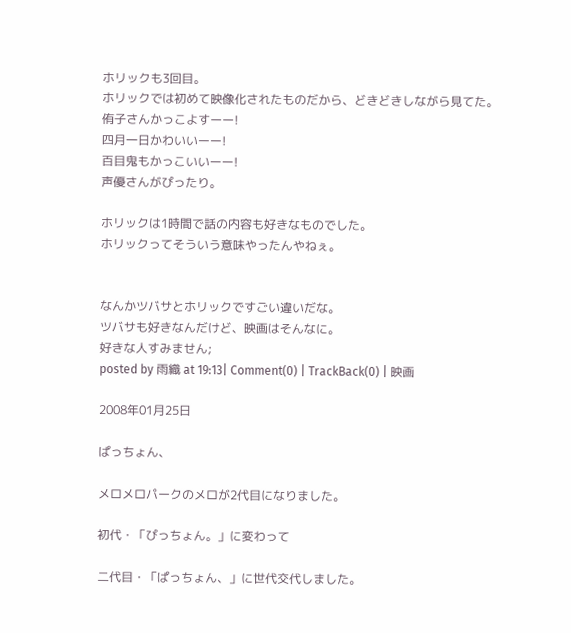ホリックも3回目。
ホリックでは初めて映像化されたものだから、どきどきしながら見てた。
侑子さんかっこよすーー!
四月一日かわいいーー!
百目鬼もかっこいいーー!
声優さんがぴったり。

ホリックは1時間で話の内容も好きなものでした。
ホリックってそういう意味やったんやねぇ。


なんかツバサとホリックですごい違いだな。
ツバサも好きなんだけど、映画はそんなに。
好きな人すみません;
posted by 雨織 at 19:13| Comment(0) | TrackBack(0) | 映画

2008年01月25日

ぱっちょん、

メロメロパークのメロが2代目になりました。

初代・「ぴっちょん。」に変わって

二代目・「ぱっちょん、」に世代交代しました。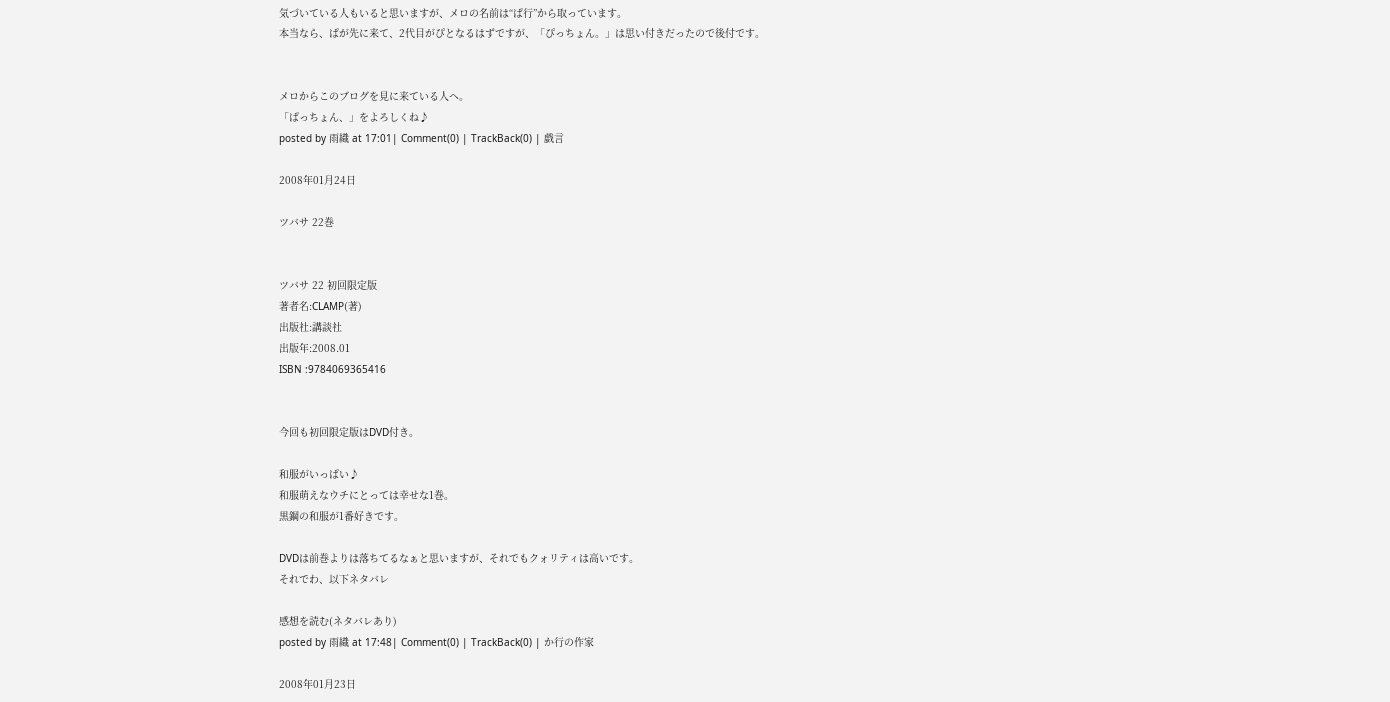気づいている人もいると思いますが、メロの名前は“ぱ行”から取っています。
本当なら、ぱが先に来て、2代目がぴとなるはずですが、「ぴっちょん。」は思い付きだったので後付です。


メロからこのブログを見に来ている人ヘ。
「ぱっちょん、」をよろしくね♪
posted by 雨織 at 17:01| Comment(0) | TrackBack(0) | 戯言

2008年01月24日

ツバサ 22巻


ツバサ 22 初回限定版
著者名:CLAMP(著)
出版社:講談社
出版年:2008.01
ISBN :9784069365416


今回も初回限定版はDVD付き。

和服がいっぱい♪
和服萌えなウチにとっては幸せな1巻。
黒鋼の和服が1番好きです。

DVDは前巻よりは落ちてるなぁと思いますが、それでもクォリティは高いです。
それでわ、以下ネタバレ

感想を読む(ネタバレあり)
posted by 雨織 at 17:48| Comment(0) | TrackBack(0) | か行の作家

2008年01月23日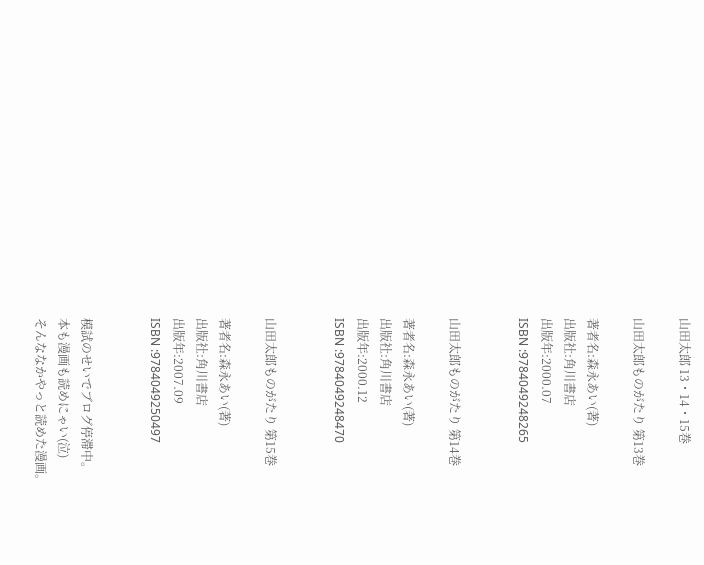山田太郎 13・14・15巻

山田太郎ものがたり 第13巻

著者名:森永あい(著)
出版社:角川書店
出版年:2000.07
ISBN :9784049248265


山田太郎ものがたり 第14巻

著者名:森永あい(著)
出版社:角川書店
出版年:2000.12
ISBN :9784049248470


山田太郎ものがたり 第15巻

著者名:森永あい(著)
出版社:角川書店
出版年:2007.09
ISBN :9784049250497


模試のせいでブログ停滞中。
本も漫画も読めにゃい(泣)
そんななかやっと読めた漫画。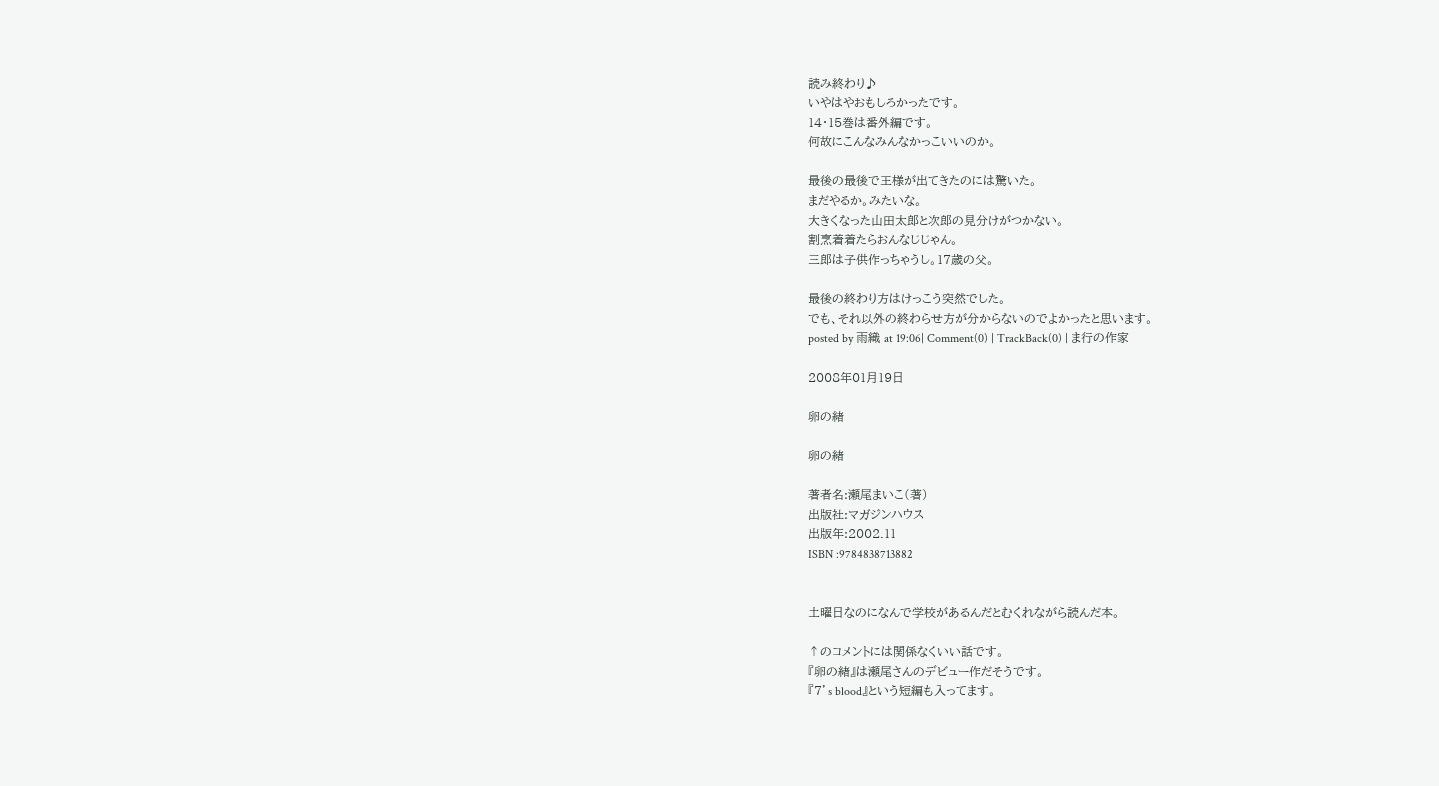読み終わり♪
いやはやおもしろかったです。
14・15巻は番外編です。
何故にこんなみんなかっこいいのか。

最後の最後で王様が出てきたのには驚いた。
まだやるか。みたいな。
大きくなった山田太郎と次郎の見分けがつかない。
割烹着着たらおんなじじゃん。
三郎は子供作っちゃうし。17歳の父。

最後の終わり方はけっこう突然でした。
でも、それ以外の終わらせ方が分からないのでよかったと思います。
posted by 雨織 at 19:06| Comment(0) | TrackBack(0) | ま行の作家

2008年01月19日

卵の緒

卵の緒

著者名:瀬尾まいこ(著)
出版社:マガジンハウス
出版年:2002.11
ISBN :9784838713882


土曜日なのになんで学校があるんだとむくれながら読んだ本。

↑のコメントには関係なくいい話です。
『卵の緒』は瀬尾さんのデビュー作だそうです。
『7’s blood』という短編も入ってます。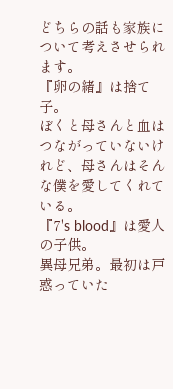どちらの話も家族について考えさせられます。
『卵の緒』は捨て子。
ぼくと母さんと血はつながっていないけれど、母さんはそんな僕を愛してくれている。
『7's blood』は愛人の子供。
異母兄弟。最初は戸惑っていた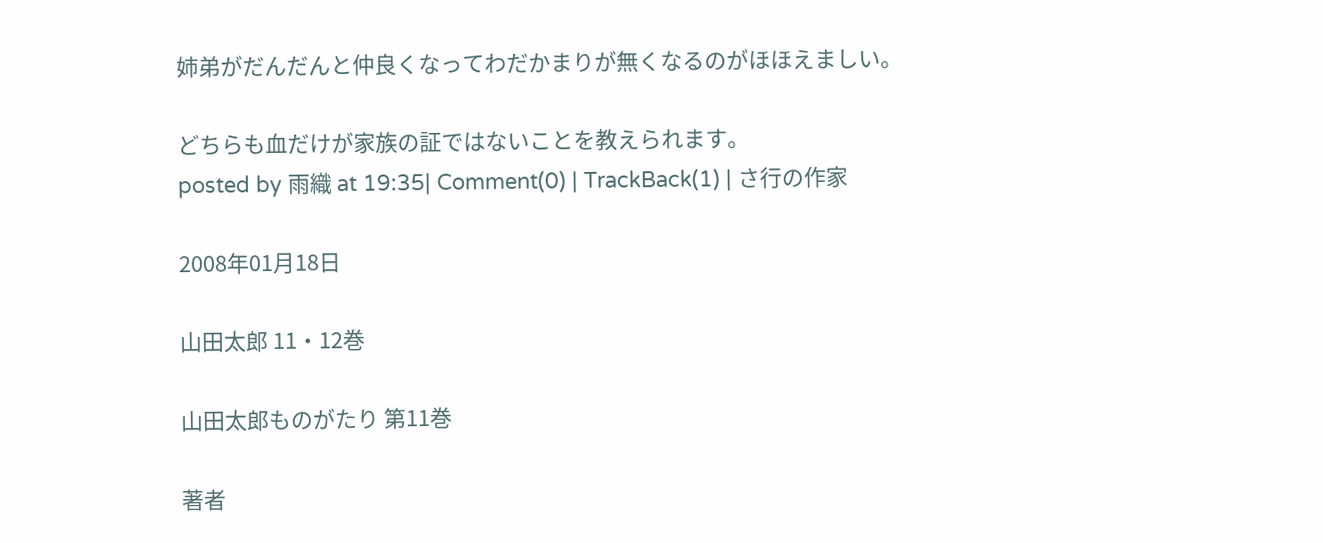姉弟がだんだんと仲良くなってわだかまりが無くなるのがほほえましい。

どちらも血だけが家族の証ではないことを教えられます。
posted by 雨織 at 19:35| Comment(0) | TrackBack(1) | さ行の作家

2008年01月18日

山田太郎 11・12巻

山田太郎ものがたり 第11巻

著者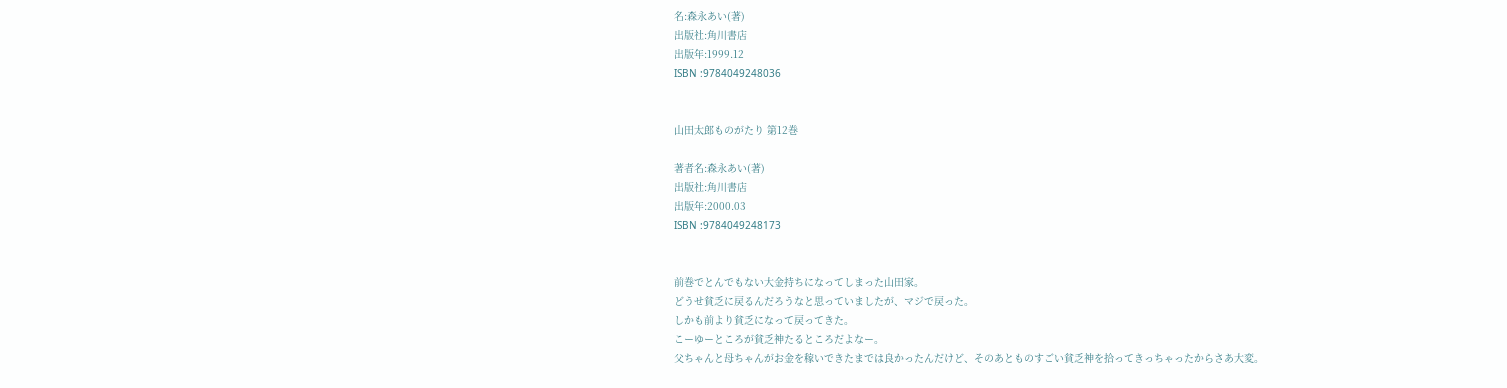名:森永あい(著)
出版社:角川書店
出版年:1999.12
ISBN :9784049248036


山田太郎ものがたり 第12巻

著者名:森永あい(著)
出版社:角川書店
出版年:2000.03
ISBN :9784049248173


前巻でとんでもない大金持ちになってしまった山田家。
どうせ貧乏に戻るんだろうなと思っていましたが、マジで戻った。
しかも前より貧乏になって戻ってきた。
こーゆーところが貧乏神たるところだよなー。
父ちゃんと母ちゃんがお金を稼いできたまでは良かったんだけど、そのあとものすごい貧乏神を拾ってきっちゃったからさあ大変。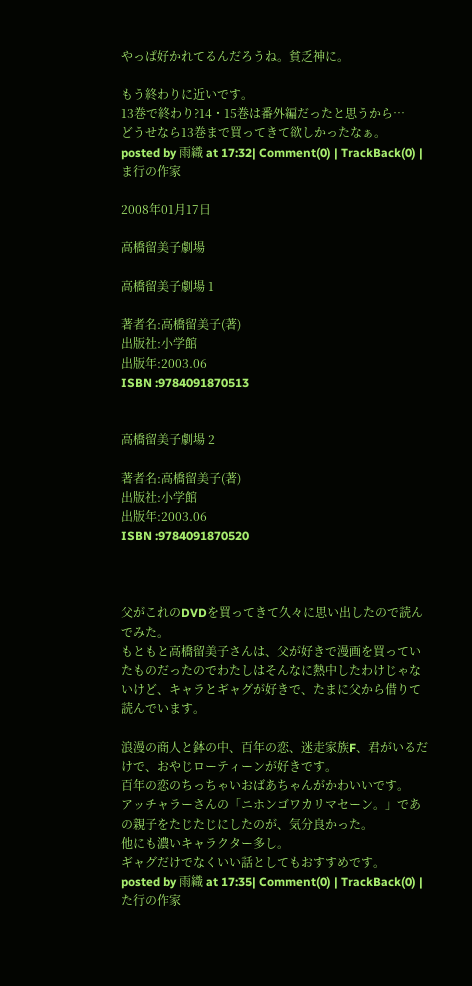やっぱ好かれてるんだろうね。貧乏神に。

もう終わりに近いです。
13巻で終わり?14・15巻は番外編だったと思うから…
どうせなら13巻まで買ってきて欲しかったなぁ。
posted by 雨織 at 17:32| Comment(0) | TrackBack(0) | ま行の作家

2008年01月17日

高橋留美子劇場

高橋留美子劇場 1

著者名:高橋留美子(著)
出版社:小学館
出版年:2003.06
ISBN :9784091870513


高橋留美子劇場 2

著者名:高橋留美子(著)
出版社:小学館
出版年:2003.06
ISBN :9784091870520



父がこれのDVDを買ってきて久々に思い出したので読んでみた。
もともと高橋留美子さんは、父が好きで漫画を買っていたものだったのでわたしはそんなに熱中したわけじゃないけど、キャラとギャグが好きで、たまに父から借りて読んでいます。

浪漫の商人と鉢の中、百年の恋、迷走家族F、君がいるだけで、おやじローティーンが好きです。
百年の恋のちっちゃいおばあちゃんがかわいいです。
アッチャラーさんの「ニホンゴワカリマセーン。」であの親子をたじたじにしたのが、気分良かった。
他にも濃いキャラクター多し。
ギャグだけでなくいい話としてもおすすめです。
posted by 雨織 at 17:35| Comment(0) | TrackBack(0) | た行の作家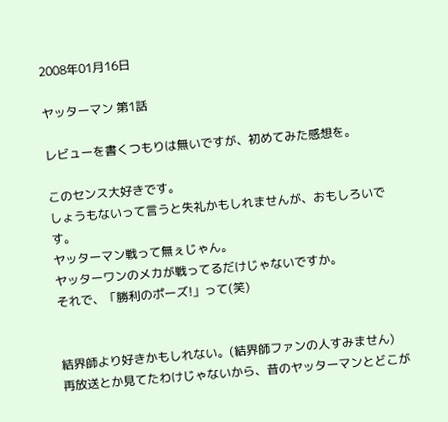2008年01月16日

ヤッターマン 第1話

レビューを書くつもりは無いですが、初めてみた感想を。

このセンス大好きです。
しょうもないって言うと失礼かもしれませんが、おもしろいです。
ヤッターマン戦って無ぇじゃん。
ヤッターワンのメカが戦ってるだけじゃないですか。
それで、「勝利のポーズ!」って(笑)


結界師より好きかもしれない。(結界師ファンの人すみません)
再放送とか見てたわけじゃないから、昔のヤッターマンとどこが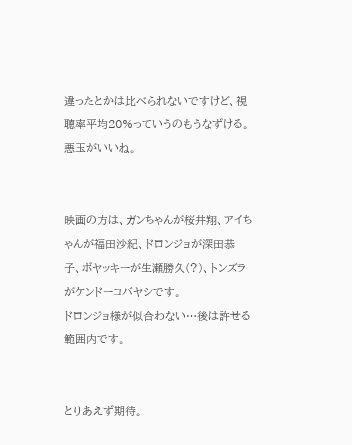違ったとかは比べられないですけど、視聴率平均20%っていうのもうなずける。
悪玉がいいね。


映画の方は、ガンちゃんが桜井翔、アイちゃんが福田沙紀、ドロンジョが深田恭子、ボヤッキーが生瀬勝久(?)、トンズラがケンドーコバヤシです。
ドロンジョ様が似合わない…後は許せる範囲内です。


とりあえず期待。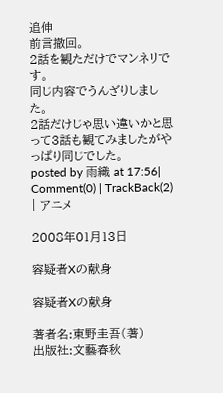追伸
前言撤回。
2話を観ただけでマンネリです。
同じ内容でうんざりしました。
2話だけじゃ思い違いかと思って3話も観てみましたがやっぱり同じでした。
posted by 雨織 at 17:56| Comment(0) | TrackBack(2) | アニメ

2008年01月13日

容疑者Xの献身

容疑者Xの献身

著者名:東野圭吾(著)
出版社:文藝春秋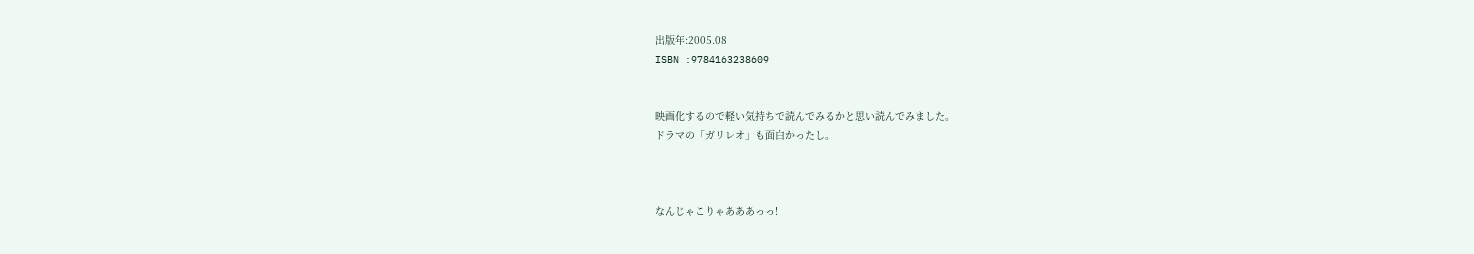出版年:2005.08
ISBN :9784163238609


映画化するので軽い気持ちで読んでみるかと思い読んでみました。
ドラマの「ガリレオ」も面白かったし。



なんじゃこりゃあああっっ!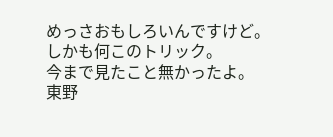めっさおもしろいんですけど。
しかも何このトリック。
今まで見たこと無かったよ。
東野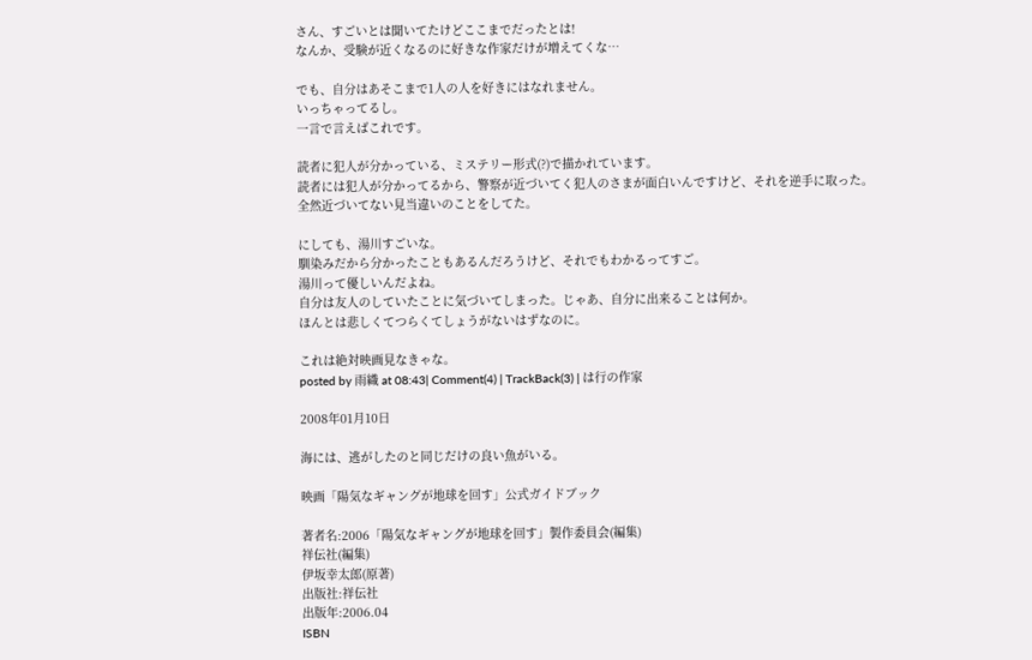さん、すごいとは聞いてたけどここまでだったとは!
なんか、受験が近くなるのに好きな作家だけが増えてくな…

でも、自分はあそこまで1人の人を好きにはなれません。
いっちゃってるし。
一言で言えばこれです。

読者に犯人が分かっている、ミステリー形式(?)で描かれています。
読者には犯人が分かってるから、警察が近づいてく犯人のさまが面白いんですけど、それを逆手に取った。
全然近づいてない見当違いのことをしてた。

にしても、湯川すごいな。
馴染みだから分かったこともあるんだろうけど、それでもわかるってすご。
湯川って優しいんだよね。
自分は友人のしていたことに気づいてしまった。じゃあ、自分に出来ることは何か。
ほんとは悲しくてつらくてしょうがないはずなのに。

これは絶対映画見なきゃな。
posted by 雨織 at 08:43| Comment(4) | TrackBack(3) | は行の作家

2008年01月10日

海には、逃がしたのと同じだけの良い魚がいる。

映画「陽気なギャングが地球を回す」公式ガイドブック

著者名:2006「陽気なギャングが地球を回す」製作委員会(編集)
祥伝社(編集)
伊坂幸太郎(原著)
出版社:祥伝社
出版年:2006.04
ISBN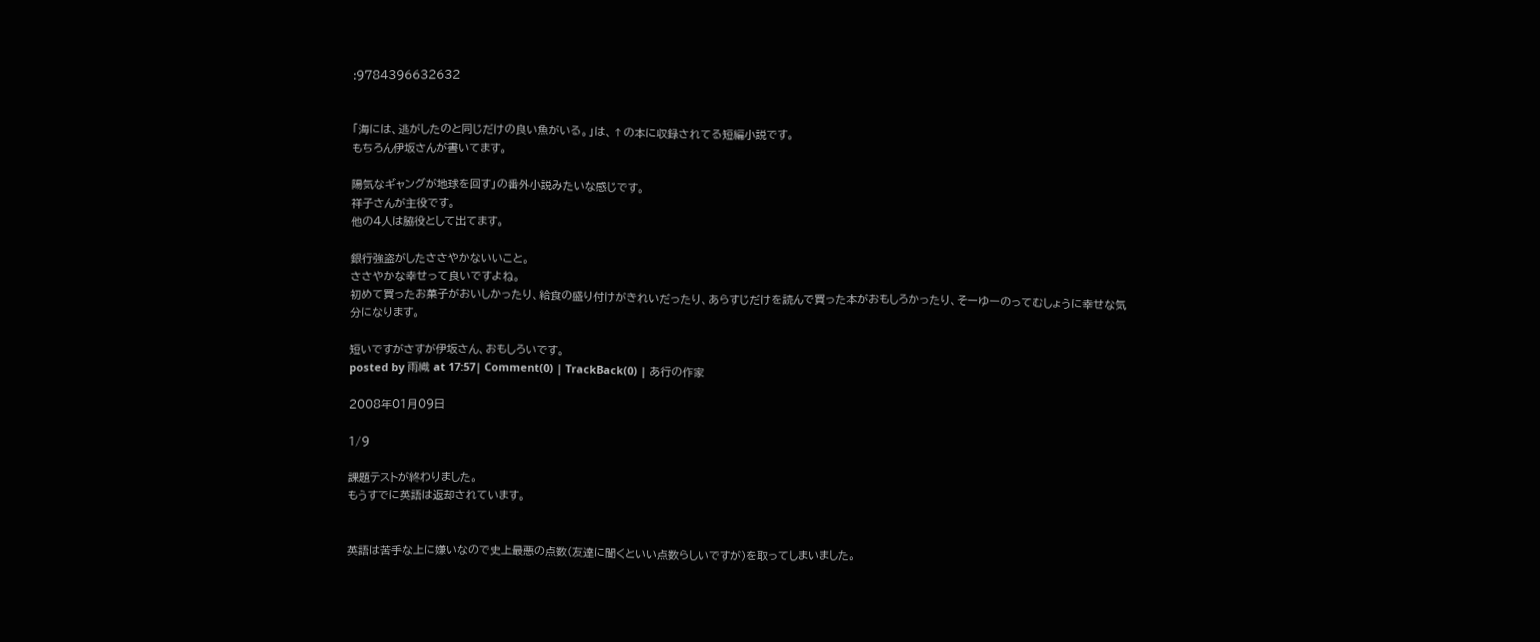:9784396632632


「海には、逃がしたのと同じだけの良い魚がいる。」は、↑の本に収録されてる短編小説です。
もちろん伊坂さんが書いてます。

陽気なギャングが地球を回す」の番外小説みたいな感じです。
祥子さんが主役です。
他の4人は脇役として出てます。

銀行強盗がしたささやかないいこと。
ささやかな幸せって良いですよね。
初めて買ったお菓子がおいしかったり、給食の盛り付けがきれいだったり、あらすじだけを読んで買った本がおもしろかったり、そーゆーのってむしょうに幸せな気分になります。

短いですがさすが伊坂さん、おもしろいです。
posted by 雨織 at 17:57| Comment(0) | TrackBack(0) | あ行の作家

2008年01月09日

1/9

課題テストが終わりました。
もうすでに英語は返却されています。


英語は苦手な上に嫌いなので史上最悪の点数(友達に聞くといい点数らしいですが)を取ってしまいました。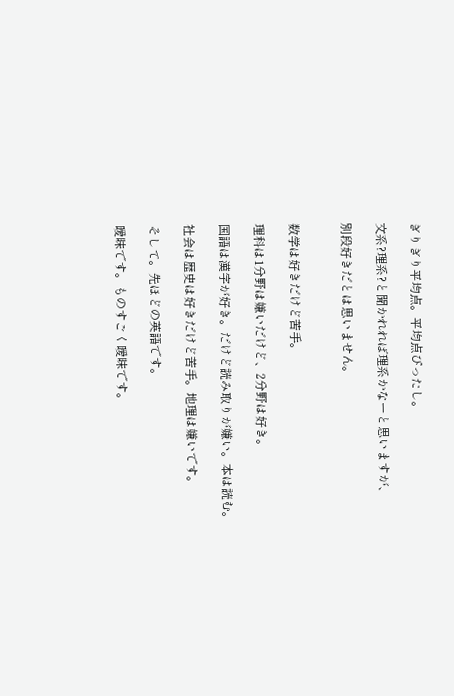ぎりぎり平均点。平均点ぴったし。

文系?理系?と聞かれれば理系かなーと思いますが、

別段好きだとは思いません。


数学は好きだけど苦手。

理科は1分野は嫌いだけど、2分野は好き。

国語は漢字が好き。だけど読み取りが嫌い。本は読む。

社会は歴史は好きだけど苦手。地理は嫌いです。

そして。先ほどの英語です。

曖昧です。ものすごく曖昧です。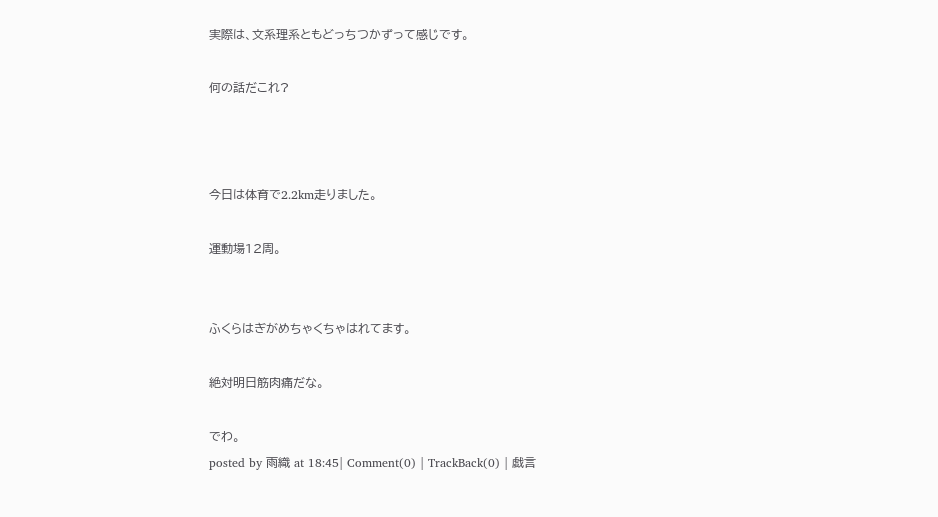実際は、文系理系ともどっちつかずって感じです。

何の話だこれ?



今日は体育で2.2km走りました。

運動場12周。


ふくらはぎがめちゃくちゃはれてます。

絶対明日筋肉痛だな。

でわ。
posted by 雨織 at 18:45| Comment(0) | TrackBack(0) | 戯言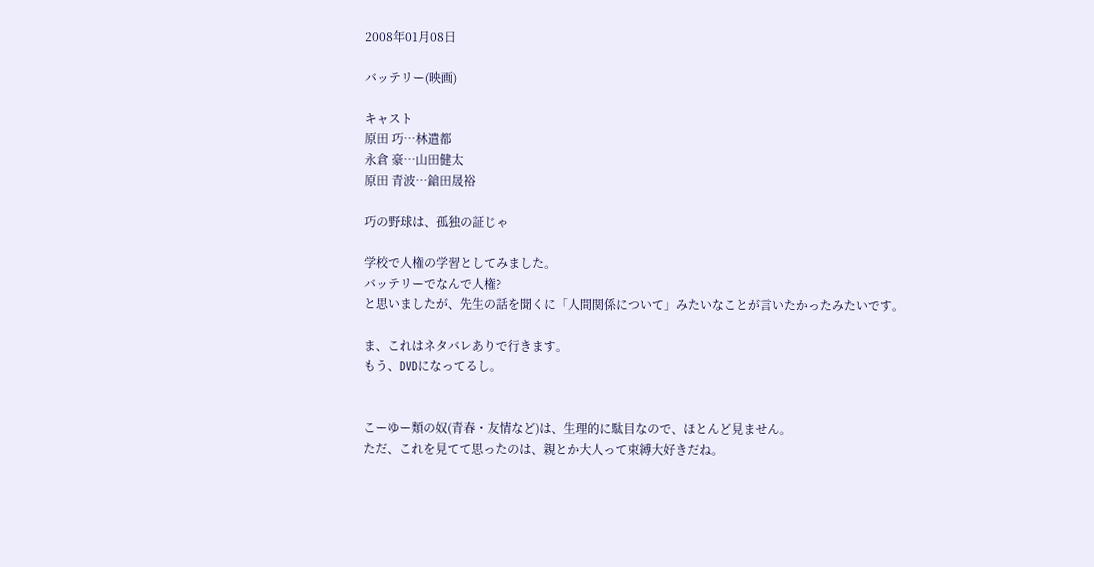2008年01月08日

バッテリー(映画)

キャスト
原田 巧…林遣都
永倉 豪…山田健太
原田 青波…鎗田晟裕

巧の野球は、孤独の証じゃ

学校で人権の学習としてみました。
バッテリーでなんで人権?
と思いましたが、先生の話を聞くに「人間関係について」みたいなことが言いたかったみたいです。

ま、これはネタバレありで行きます。
もう、DVDになってるし。


こーゆー類の奴(青春・友情など)は、生理的に駄目なので、ほとんど見ません。
ただ、これを見てて思ったのは、親とか大人って束縛大好きだね。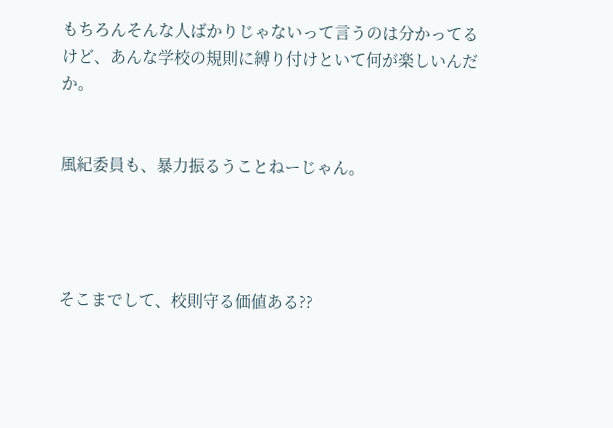もちろんそんな人ばかりじゃないって言うのは分かってるけど、あんな学校の規則に縛り付けといて何が楽しいんだか。


風紀委員も、暴力振るうことねーじゃん。




そこまでして、校則守る価値ある??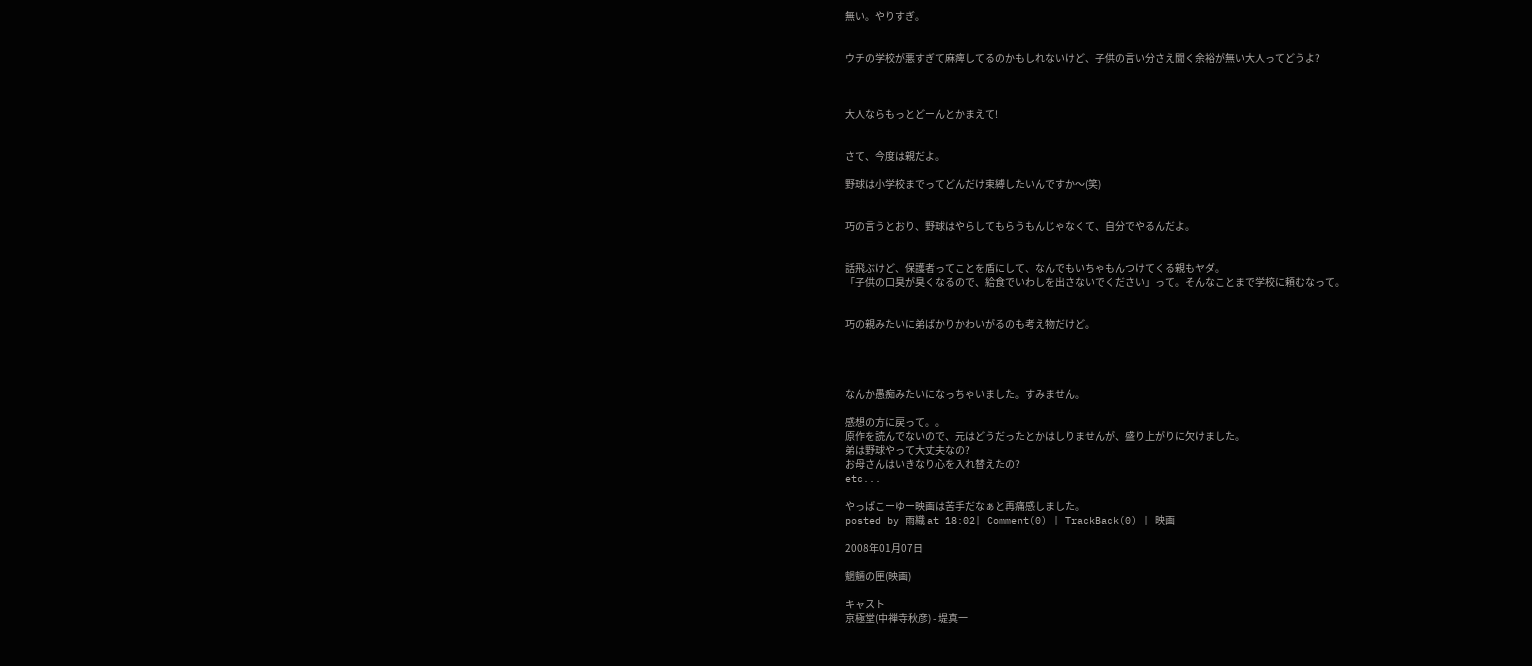無い。やりすぎ。


ウチの学校が悪すぎて麻痺してるのかもしれないけど、子供の言い分さえ聞く余裕が無い大人ってどうよ?



大人ならもっとどーんとかまえて!


さて、今度は親だよ。

野球は小学校までってどんだけ束縛したいんですか〜(笑)


巧の言うとおり、野球はやらしてもらうもんじゃなくて、自分でやるんだよ。


話飛ぶけど、保護者ってことを盾にして、なんでもいちゃもんつけてくる親もヤダ。
「子供の口臭が臭くなるので、給食でいわしを出さないでください」って。そんなことまで学校に頼むなって。


巧の親みたいに弟ばかりかわいがるのも考え物だけど。




なんか愚痴みたいになっちゃいました。すみません。

感想の方に戻って。。
原作を読んでないので、元はどうだったとかはしりませんが、盛り上がりに欠けました。
弟は野球やって大丈夫なの?
お母さんはいきなり心を入れ替えたの?
etc...

やっぱこーゆー映画は苦手だなぁと再痛感しました。
posted by 雨織 at 18:02| Comment(0) | TrackBack(0) | 映画

2008年01月07日

魍魎の匣(映画)

キャスト
京極堂(中禅寺秋彦) - 堤真一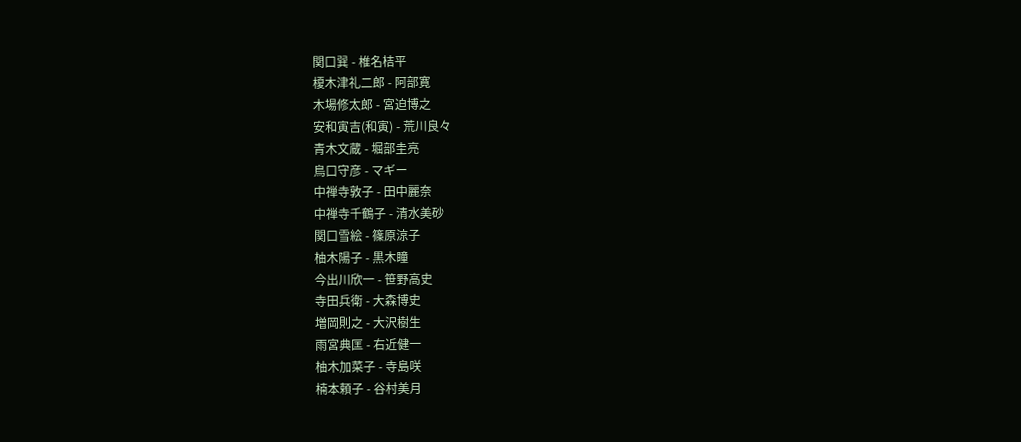関口巽 - 椎名桔平
榎木津礼二郎 - 阿部寛
木場修太郎 - 宮迫博之
安和寅吉(和寅) - 荒川良々
青木文蔵 - 堀部圭亮
鳥口守彦 - マギー
中禅寺敦子 - 田中麗奈
中禅寺千鶴子 - 清水美砂
関口雪絵 - 篠原涼子
柚木陽子 - 黒木瞳
今出川欣一 - 笹野高史
寺田兵衛 - 大森博史
増岡則之 - 大沢樹生
雨宮典匡 - 右近健一
柚木加菜子 - 寺島咲
楠本頼子 - 谷村美月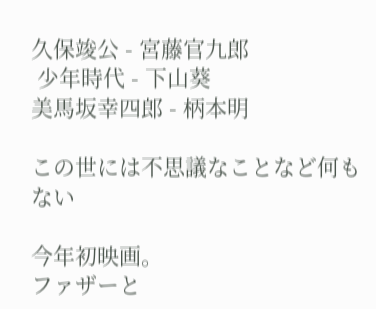久保竣公 - 宮藤官九郎
 少年時代 - 下山葵
美馬坂幸四郎 - 柄本明

この世には不思議なことなど何もない

今年初映画。
ファザーと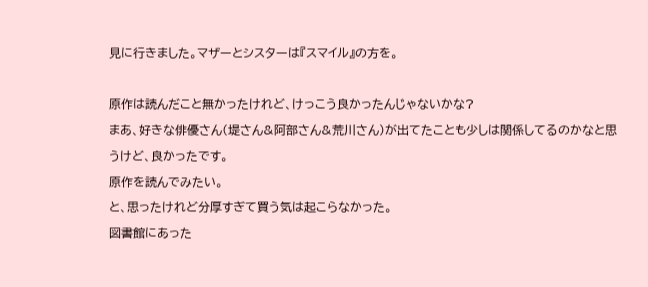見に行きました。マザーとシスターは『スマイル』の方を。

原作は読んだこと無かったけれど、けっこう良かったんじゃないかな?
まあ、好きな俳優さん(堤さん&阿部さん&荒川さん)が出てたことも少しは関係してるのかなと思うけど、良かったです。
原作を読んでみたい。
と、思ったけれど分厚すぎて買う気は起こらなかった。
図書館にあった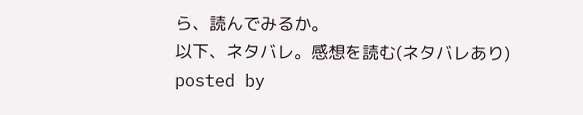ら、読んでみるか。
以下、ネタバレ。感想を読む(ネタバレあり)
posted by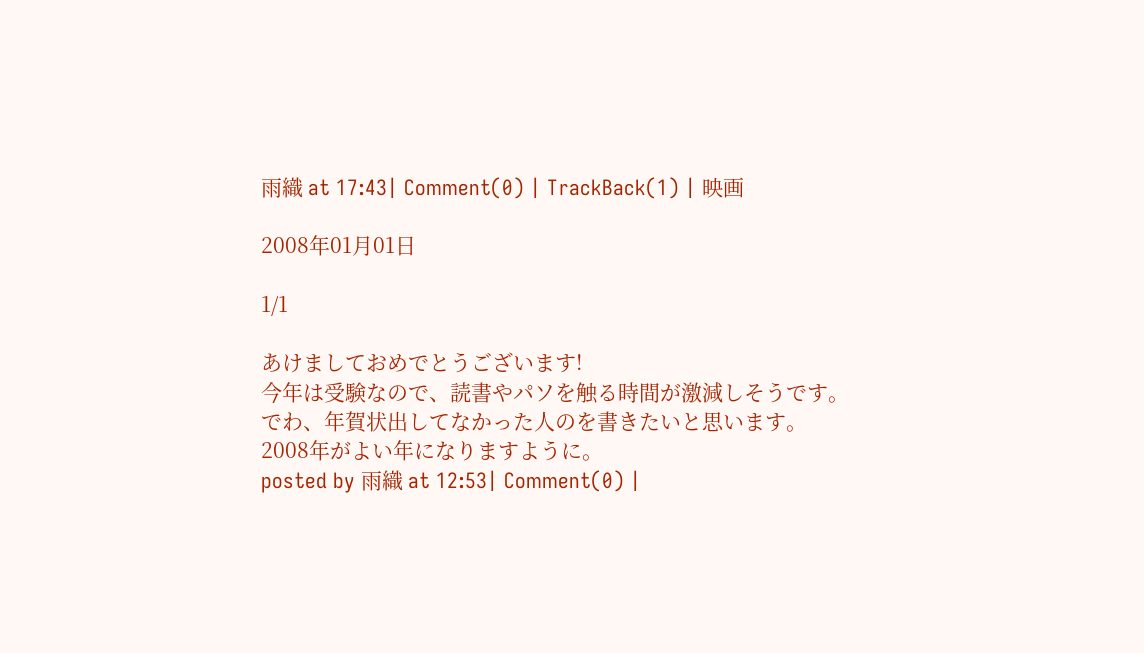雨織 at 17:43| Comment(0) | TrackBack(1) | 映画

2008年01月01日

1/1

あけましておめでとうございます!
今年は受験なので、読書やパソを触る時間が激減しそうです。
でわ、年賀状出してなかった人のを書きたいと思います。
2008年がよい年になりますように。
posted by 雨織 at 12:53| Comment(0) |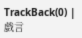TrackBack(0) | 戯言